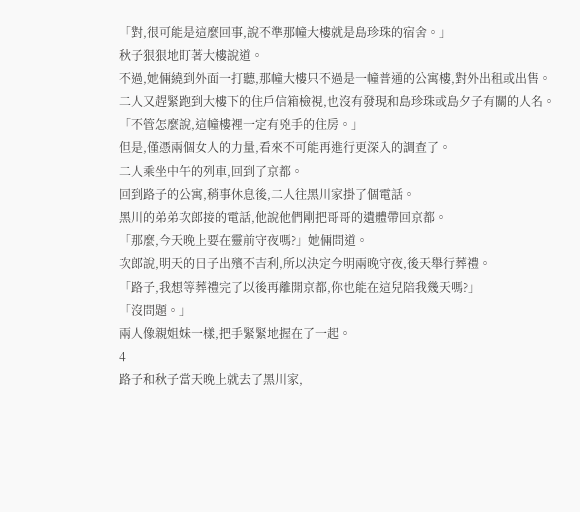「對,很可能是這麼回事,說不準那幢大樓就是島珍珠的宿舍。」
秋子狠狠地盯著大樓說道。
不過,她倆繞到外面一打聽,那幢大樓只不過是一幢普通的公寓樓,對外出租或出售。
二人又趕緊跑到大樓下的住戶信箱檢視,也沒有發現和島珍珠或島夕子有關的人名。
「不管怎麼說,這幢樓裡一定有兇手的住房。」
但是,僅憑兩個女人的力量,看來不可能再進行更深入的調查了。
二人乘坐中午的列車,回到了京都。
回到路子的公寓,稍事休息後,二人往黑川家掛了個電話。
黑川的弟弟次郎接的電話,他說他們剛把哥哥的遺體帶回京都。
「那麼,今天晚上要在靈前守夜嗎?」她倆問道。
次郎說,明天的日子出殯不吉利,所以決定今明兩晚守夜,後天舉行葬禮。
「路子,我想等葬禮完了以後再離開京都,你也能在這兒陪我幾天嗎?」
「沒問題。」
兩人像親姐妹一樣,把手緊緊地握在了一起。
4
路子和秋子當天晚上就去了黑川家,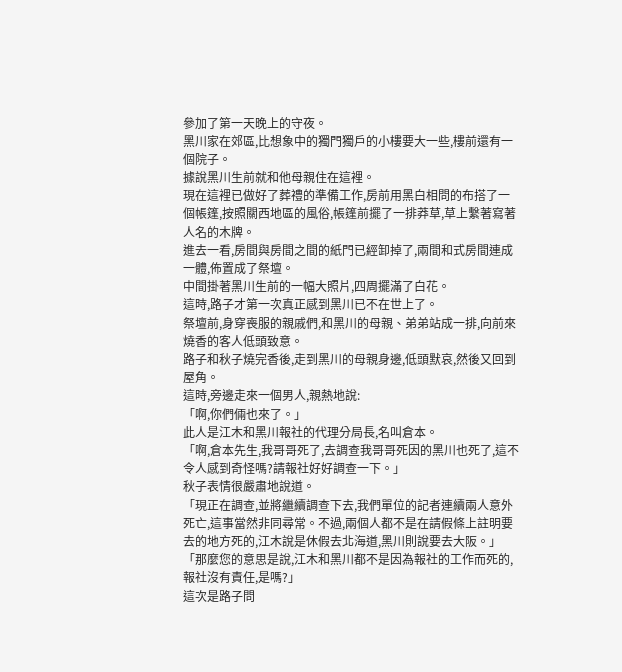參加了第一天晚上的守夜。
黑川家在郊區,比想象中的獨門獨戶的小樓要大一些,樓前還有一個院子。
據說黑川生前就和他母親住在這裡。
現在這裡已做好了葬禮的準備工作,房前用黑白相問的布搭了一個帳篷,按照關西地區的風俗,帳篷前擺了一排莽草,草上繫著寫著人名的木牌。
進去一看,房間與房間之間的紙門已經卸掉了,兩間和式房間連成一體,佈置成了祭壇。
中間掛著黑川生前的一幅大照片,四周擺滿了白花。
這時,路子才第一次真正感到黑川已不在世上了。
祭壇前,身穿喪服的親戚們,和黑川的母親、弟弟站成一排,向前來燒香的客人低頭致意。
路子和秋子燒完香後,走到黑川的母親身邊,低頭默哀,然後又回到屋角。
這時,旁邊走來一個男人,親熱地說:
「啊,你們倆也來了。」
此人是江木和黑川報社的代理分局長,名叫倉本。
「啊,倉本先生,我哥哥死了,去調查我哥哥死因的黑川也死了,這不令人感到奇怪嗎?請報社好好調查一下。」
秋子表情很嚴肅地說道。
「現正在調查,並將繼續調查下去,我們單位的記者連續兩人意外死亡,這事當然非同尋常。不過,兩個人都不是在請假條上註明要去的地方死的,江木說是休假去北海道,黑川則說要去大阪。」
「那麼您的意思是說,江木和黑川都不是因為報社的工作而死的,報社沒有責任,是嗎?」
這次是路子問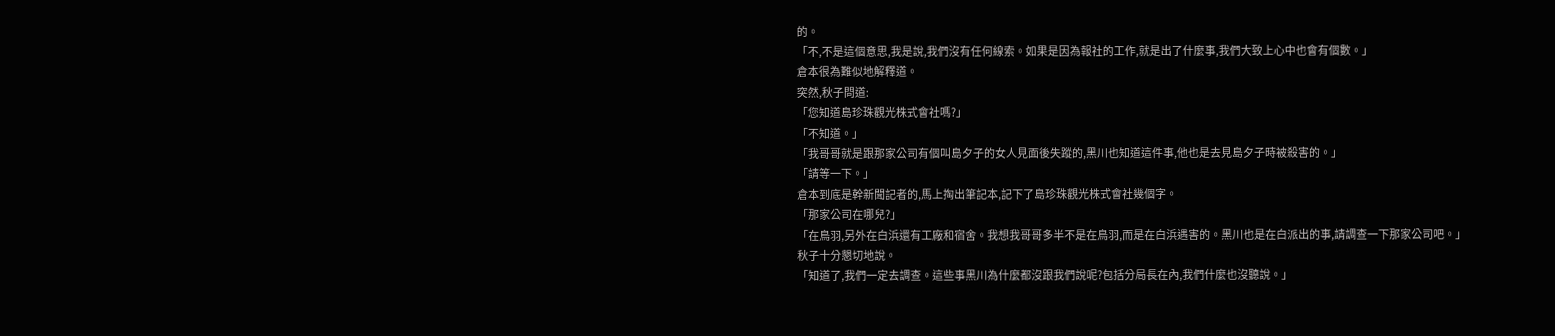的。
「不,不是這個意思,我是說,我們沒有任何線索。如果是因為報社的工作,就是出了什麼事,我們大致上心中也會有個數。」
倉本很為難似地解釋道。
突然,秋子問道:
「您知道島珍珠觀光株式會社嗎?」
「不知道。」
「我哥哥就是跟那家公司有個叫島夕子的女人見面後失蹤的,黑川也知道這件事,他也是去見島夕子時被殺害的。」
「請等一下。」
倉本到底是幹新聞記者的,馬上掏出筆記本,記下了島珍珠觀光株式會社幾個字。
「那家公司在哪兒?」
「在鳥羽,另外在白浜還有工廠和宿舍。我想我哥哥多半不是在鳥羽,而是在白浜遇害的。黑川也是在白派出的事,請調查一下那家公司吧。」
秋子十分懇切地說。
「知道了,我們一定去調查。這些事黑川為什麼都沒跟我們說呢?包括分局長在內,我們什麼也沒聽說。」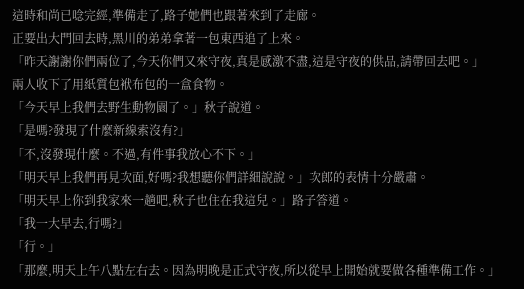這時和尚已唸完經,準備走了,路子她們也跟著來到了走廊。
正要出大門回去時,黑川的弟弟拿著一包東西追了上來。
「昨天謝謝你們兩位了,今天你們又來守夜,真是感激不盡,這是守夜的供品,請帶回去吧。」
兩人收下了用紙質包袱布包的一盒食物。
「今天早上我們去野生動物園了。」秋子說道。
「是嗎?發現了什麼新線索沒有?」
「不,沒發現什麼。不過,有件事我放心不下。」
「明天早上我們再見次面,好嗎?我想聽你們詳細說說。」次郎的表情十分嚴肅。
「明天早上你到我家來一趟吧,秋子也住在我這兒。」路子答道。
「我一大早去,行嗎?」
「行。」
「那麼,明天上午八點左右去。因為明晚是正式守夜,所以從早上開始就要做各種準備工作。」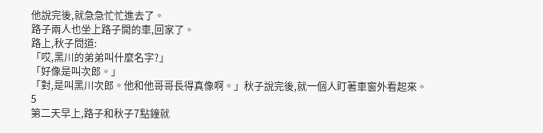他說完後,就急急忙忙進去了。
路子兩人也坐上路子開的車,回家了。
路上,秋子問道:
「哎,黑川的弟弟叫什麼名字?」
「好像是叫次郎。」
「對,是叫黑川次郎。他和他哥哥長得真像啊。」秋子說完後,就一個人盯著車窗外看起來。
5
第二天早上,路子和秋子7點鐘就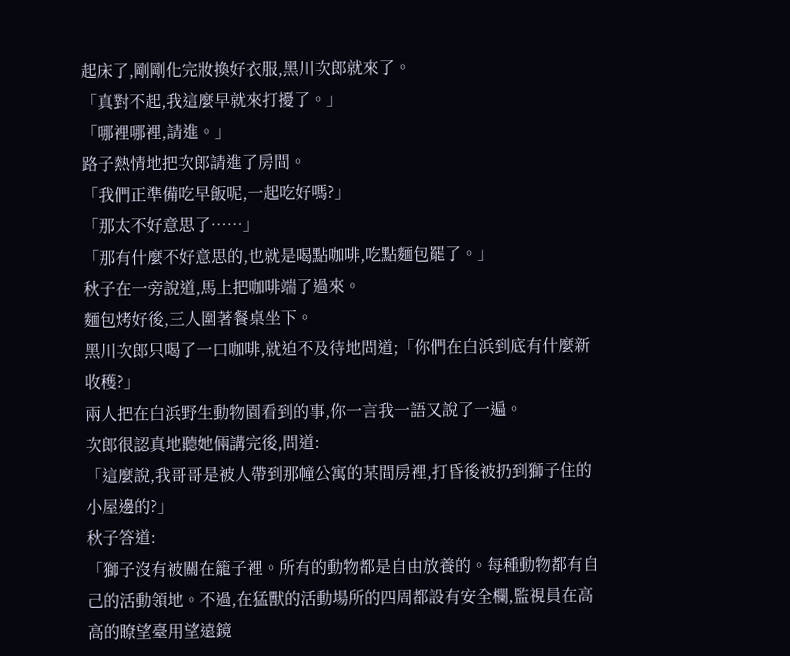起床了,剛剛化完妝換好衣服,黑川次郎就來了。
「真對不起,我這麼早就來打擾了。」
「哪裡哪裡,請進。」
路子熱情地把次郎請進了房間。
「我們正準備吃早飯呢,一起吃好嗎?」
「那太不好意思了……」
「那有什麼不好意思的,也就是喝點咖啡,吃點麵包罷了。」
秋子在一旁說道,馬上把咖啡端了過來。
麵包烤好後,三人圍著餐桌坐下。
黑川次郎只喝了一口咖啡,就迫不及待地問道;「你們在白浜到底有什麼新收穫?」
兩人把在白浜野生動物園看到的事,你一言我一語又說了一遍。
次郎很認真地聽她倆講完後,問道:
「這麼說,我哥哥是被人帶到那幢公寓的某間房裡,打昏後被扔到獅子住的小屋邊的?」
秋子答道:
「獅子沒有被關在籠子裡。所有的動物都是自由放養的。每種動物都有自己的活動領地。不過,在猛獸的活動場所的四周都設有安全欄,監視員在高高的瞭望臺用望遠鏡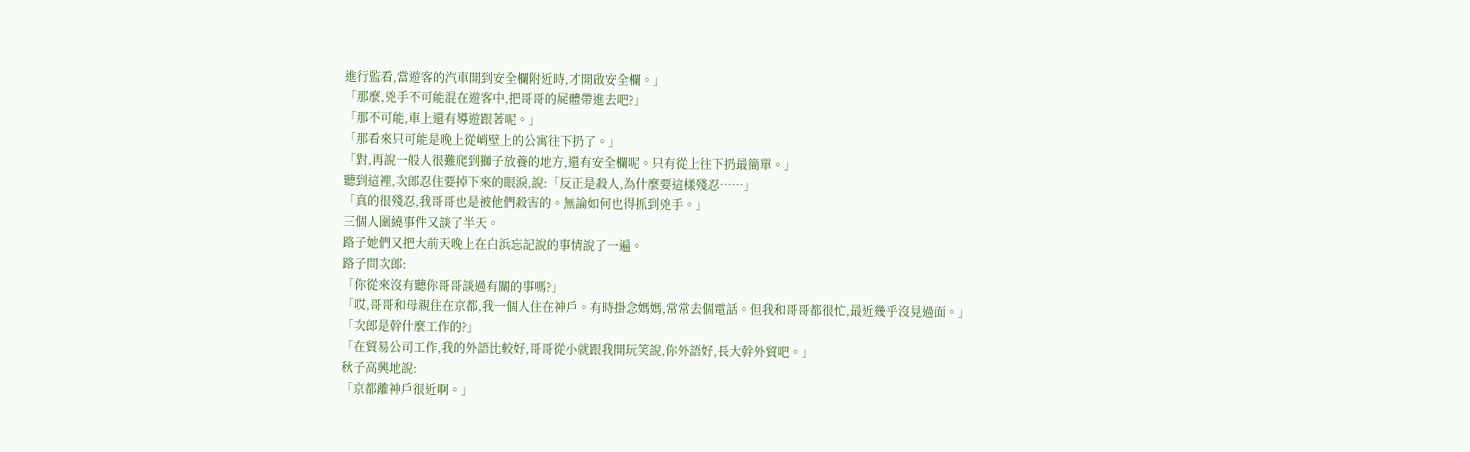進行監看,當遊客的汽車開到安全欄附近時,才開啟安全欄。」
「那麼,兇手不可能混在遊客中,把哥哥的屍體帶進去吧?」
「那不可能,車上還有導遊跟著呢。」
「那看來只可能是晚上從峭壁上的公寓往下扔了。」
「對,再說一般人很難爬到獅子放養的地方,還有安全欄呢。只有從上往下扔最簡單。」
聽到這裡,次郎忍住要掉下來的眼淚,說:「反正是殺人,為什麼要這樣殘忍……」
「真的很殘忍,我哥哥也是被他們殺害的。無論如何也得抓到兇手。」
三個人圍繞事件又談了半天。
路子她們又把大前天晚上在白浜忘記說的事情說了一遍。
路子問次郎:
「你從來沒有聽你哥哥談過有關的事嗎?」
「哎,哥哥和母親住在京都,我一個人住在神戶。有時掛念媽媽,常常去個電話。但我和哥哥都很忙,最近幾乎沒見過面。」
「次郎是幹什麼工作的?」
「在貿易公司工作,我的外語比較好,哥哥從小就跟我開玩笑說,你外語好,長大幹外貿吧。」
秋子高興地說:
「京都離神戶很近啊。」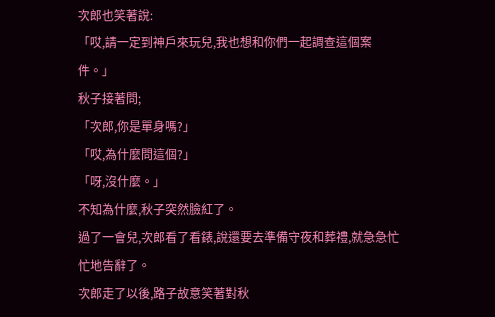次郎也笑著說:
「哎,請一定到神戶來玩兒,我也想和你們一起調查這個案件。」
秋子接著問;
「次郎,你是單身嗎?」
「哎,為什麼問這個?」
「呀,沒什麼。」
不知為什麼,秋子突然臉紅了。
過了一會兒,次郎看了看錶,說還要去準備守夜和葬禮,就急急忙忙地告辭了。
次郎走了以後,路子故意笑著對秋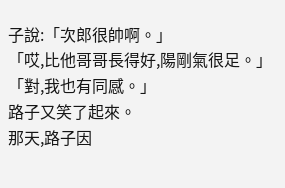子說:「次郎很帥啊。」
「哎,比他哥哥長得好,陽剛氣很足。」
「對,我也有同感。」
路子又笑了起來。
那天,路子因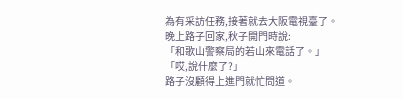為有采訪任務,接著就去大阪電視臺了。
晚上路子回家,秋子開門時說:
「和歌山警察局的若山來電話了。」
「哎,說什麼了?」
路子沒顧得上進門就忙問道。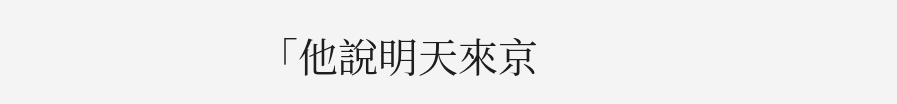「他說明天來京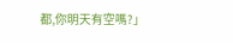都,你明天有空嗎?」